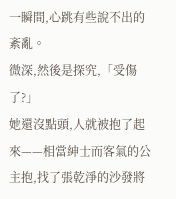一瞬間,心跳有些說不出的紊亂。
微深,然後是探究,「受傷了?」
她還沒點頭,人就被抱了起來——相當紳士而客氣的公主抱,找了張乾淨的沙發將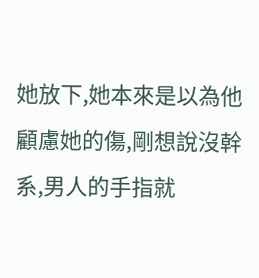她放下,她本來是以為他顧慮她的傷,剛想說沒幹系,男人的手指就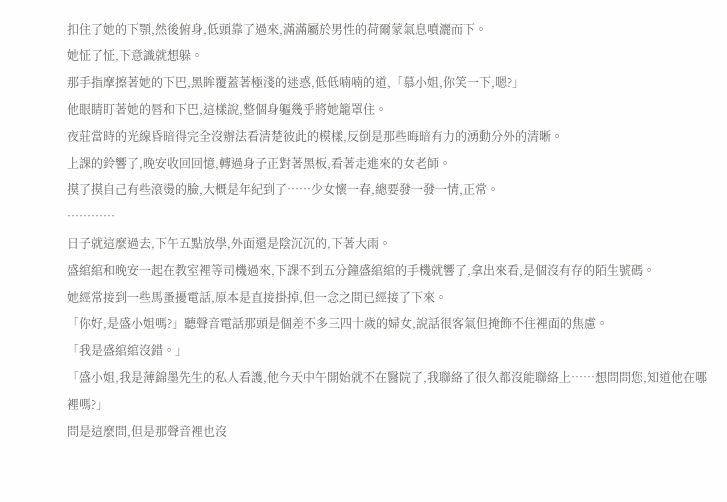扣住了她的下顎,然後俯身,低頭靠了過來,滿滿屬於男性的荷爾蒙氣息噴灑而下。
她怔了怔,下意識就想躲。
那手指摩擦著她的下巴,黑眸覆蓋著極淺的迷惑,低低喃喃的道,「慕小姐,你笑一下,嗯?」
他眼睛盯著她的唇和下巴,這樣說,整個身軀幾乎將她籠罩住。
夜莊當時的光線昏暗得完全沒辦法看清楚彼此的模樣,反倒是那些晦暗有力的湧動分外的清晰。
上課的鈴響了,晚安收回回憶,轉過身子正對著黑板,看著走進來的女老師。
摸了摸自己有些滾燙的臉,大概是年紀到了……少女懷一春,總要發一發一情,正常。
…………
日子就這麼過去,下午五點放學,外面還是陰沉沉的,下著大雨。
盛綰綰和晚安一起在教室裡等司機過來,下課不到五分鐘盛綰綰的手機就響了,拿出來看,是個沒有存的陌生號碼。
她經常接到一些馬蚤擾電話,原本是直接掛掉,但一念之間已經接了下來。
「你好,是盛小姐嗎?」聽聲音電話那頭是個差不多三四十歲的婦女,說話很客氣但掩飾不住裡面的焦慮。
「我是盛綰綰沒錯。」
「盛小姐,我是薄錦墨先生的私人看護,他今天中午開始就不在醫院了,我聯絡了很久都沒能聯絡上……想問問您,知道他在哪裡嗎?」
問是這麼問,但是那聲音裡也沒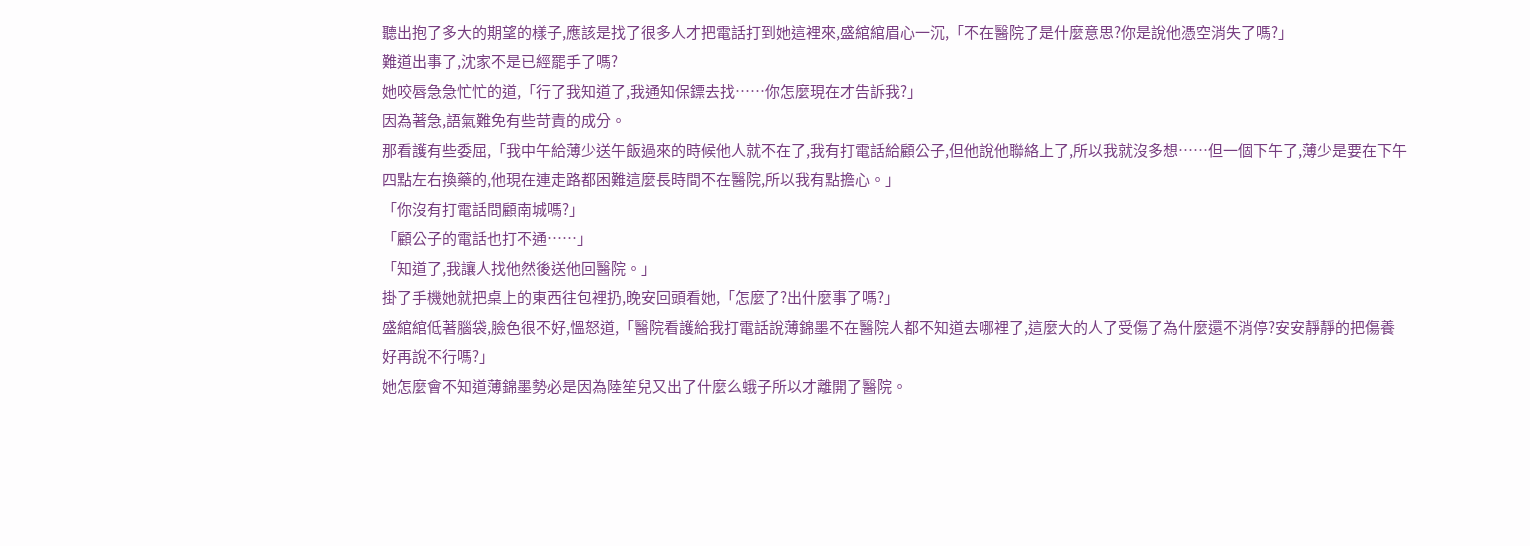聽出抱了多大的期望的樣子,應該是找了很多人才把電話打到她這裡來,盛綰綰眉心一沉,「不在醫院了是什麼意思?你是說他憑空消失了嗎?」
難道出事了,沈家不是已經罷手了嗎?
她咬唇急急忙忙的道,「行了我知道了,我通知保鏢去找……你怎麼現在才告訴我?」
因為著急,語氣難免有些苛責的成分。
那看護有些委屈,「我中午給薄少送午飯過來的時候他人就不在了,我有打電話給顧公子,但他說他聯絡上了,所以我就沒多想……但一個下午了,薄少是要在下午四點左右換藥的,他現在連走路都困難這麼長時間不在醫院,所以我有點擔心。」
「你沒有打電話問顧南城嗎?」
「顧公子的電話也打不通……」
「知道了,我讓人找他然後送他回醫院。」
掛了手機她就把桌上的東西往包裡扔,晚安回頭看她,「怎麼了?出什麼事了嗎?」
盛綰綰低著腦袋,臉色很不好,慍怒道,「醫院看護給我打電話說薄錦墨不在醫院人都不知道去哪裡了,這麼大的人了受傷了為什麼還不消停?安安靜靜的把傷養好再說不行嗎?」
她怎麼會不知道薄錦墨勢必是因為陸笙兒又出了什麼么蛾子所以才離開了醫院。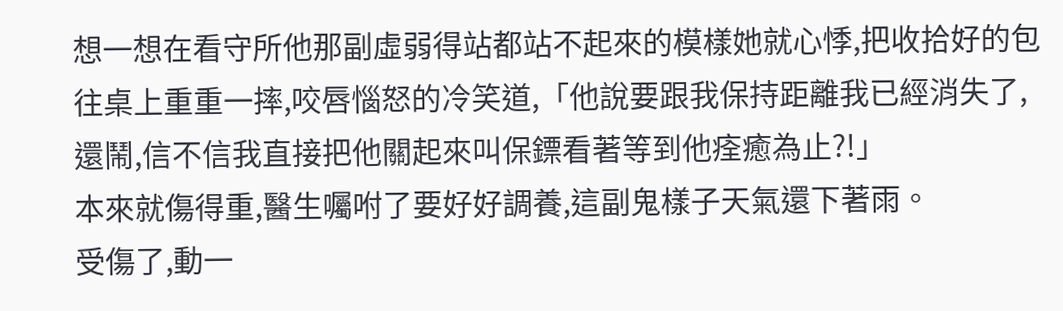想一想在看守所他那副虛弱得站都站不起來的模樣她就心悸,把收拾好的包往桌上重重一摔,咬唇惱怒的冷笑道,「他說要跟我保持距離我已經消失了,還鬧,信不信我直接把他關起來叫保鏢看著等到他痊癒為止?!」
本來就傷得重,醫生囑咐了要好好調養,這副鬼樣子天氣還下著雨。
受傷了,動一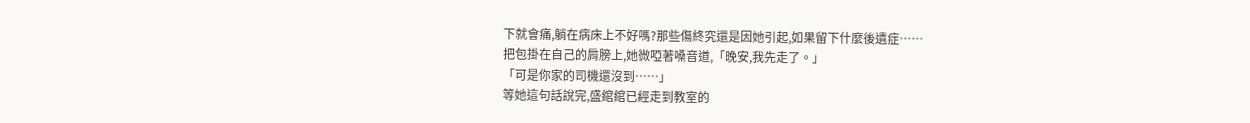下就會痛,躺在病床上不好嗎?那些傷終究還是因她引起,如果留下什麼後遺症……
把包掛在自己的肩膀上,她微啞著嗓音道,「晚安,我先走了。」
「可是你家的司機還沒到……」
等她這句話說完,盛綰綰已經走到教室的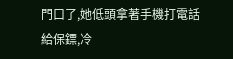門口了,她低頭拿著手機打電話給保鏢,冷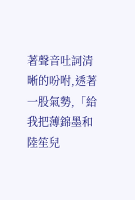著聲音吐詞清晰的吩咐,透著一股氣勢,「給我把薄錦墨和陸笙兒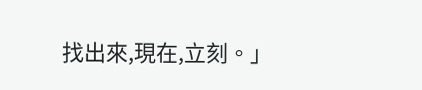找出來,現在,立刻。」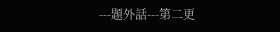---題外話---第二更